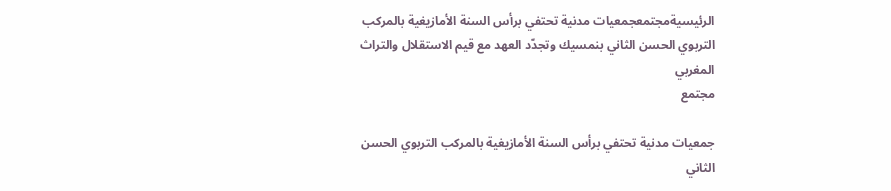الرئيسيةمجتمعجمعيات مدنية تحتفي برأس السنة الأمازيغية بالمركب التربوي الحسن الثاني بنمسيك وتجدّد العهد مع قيم الاستقلال والتراث المغربي
مجتمع

جمعيات مدنية تحتفي برأس السنة الأمازيغية بالمركب التربوي الحسن الثاني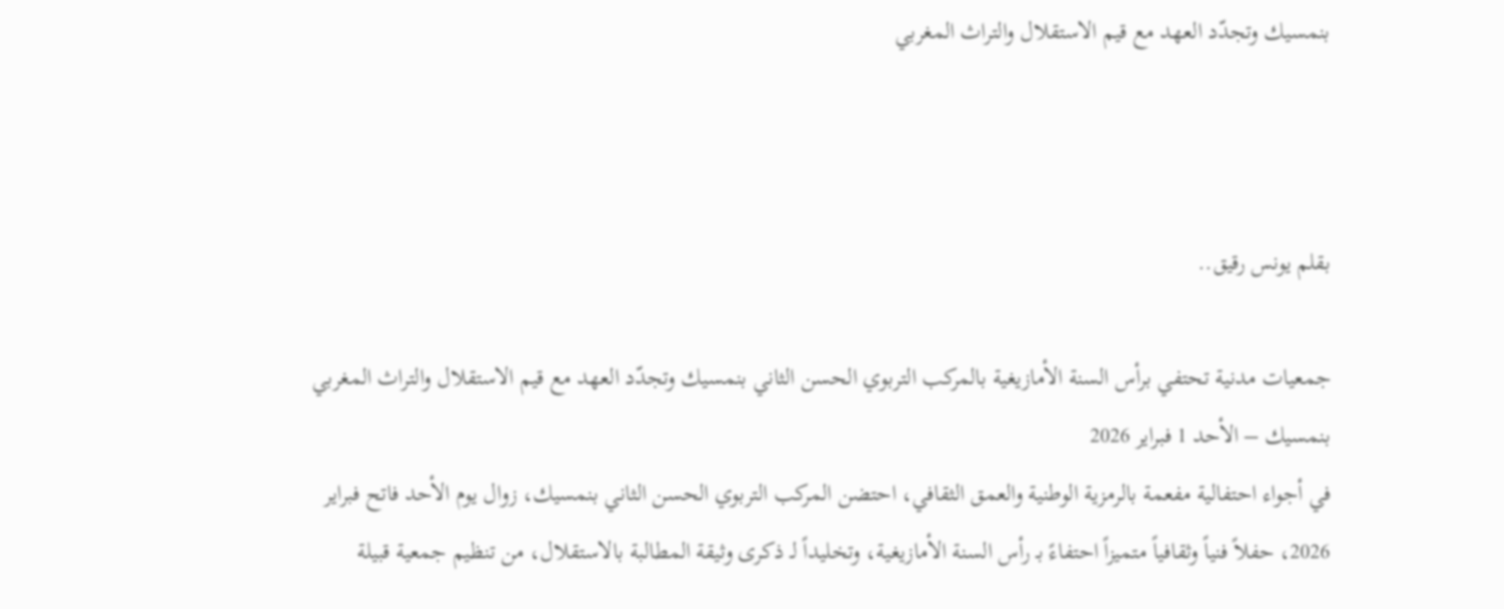بنمسيك وتجدّد العهد مع قيم الاستقلال والتراث المغربي



بقلم يونس رقيق..

جمعيات مدنية تحتفي برأس السنة الأمازيغية بالمركب التربوي الحسن الثاني بنمسيك وتجدّد العهد مع قيم الاستقلال والتراث المغربي
بنمسيك – الأحد 1 فبراير 2026
في أجواء احتفالية مفعمة بالرمزية الوطنية والعمق الثقافي، احتضن المركب التربوي الحسن الثاني بنمسيك، زوال يوم الأحد فاتح فبراير 2026، حفلاً فنياً وثقافياً متميزاً احتفاءً بـ رأس السنة الأمازيغية، وتخليداً لـ ذكرى وثيقة المطالبة بالاستقلال، من تنظيم جمعية قبيلة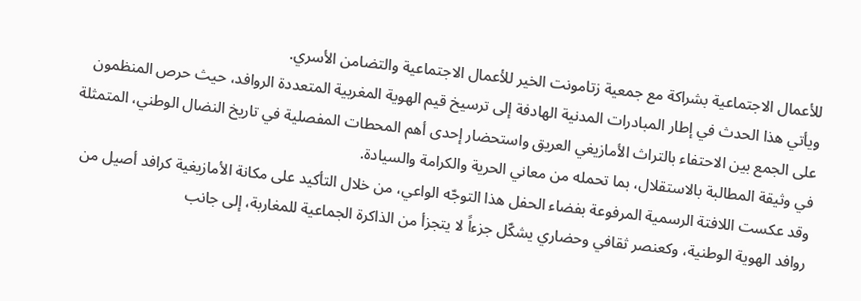للأعمال الاجتماعية بشراكة مع جمعية زتامونت الخير للأعمال الاجتماعية والتضامن الأسري.
ويأتي هذا الحدث في إطار المبادرات المدنية الهادفة إلى ترسيخ قيم الهوية المغربية المتعددة الروافد، حيث حرص المنظمون على الجمع بين الاحتفاء بالتراث الأمازيغي العريق واستحضار إحدى أهم المحطات المفصلية في تاريخ النضال الوطني، المتمثلة في وثيقة المطالبة بالاستقلال، بما تحمله من معاني الحرية والكرامة والسيادة.
وقد عكست اللافتة الرسمية المرفوعة بفضاء الحفل هذا التوجّه الواعي، من خلال التأكيد على مكانة الأمازيغية كرافد أصيل من روافد الهوية الوطنية، وكعنصر ثقافي وحضاري يشكّل جزءاً لا يتجزأ من الذاكرة الجماعية للمغاربة، إلى جانب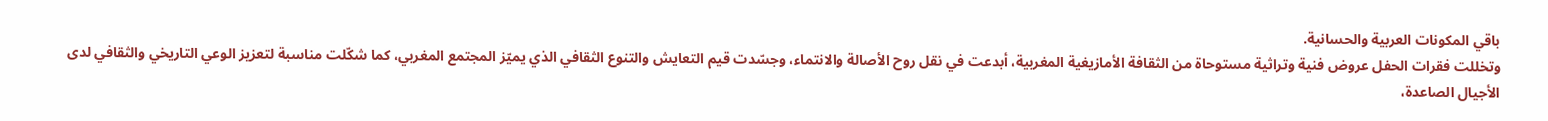باقي المكونات العربية والحسانية.
وتخللت فقرات الحفل عروض فنية وتراثية مستوحاة من الثقافة الأمازيغية المغربية، أبدعت في نقل روح الأصالة والانتماء، وجسّدت قيم التعايش والتنوع الثقافي الذي يميّز المجتمع المغربي، كما شكّلت مناسبة لتعزيز الوعي التاريخي والثقافي لدى الأجيال الصاعدة،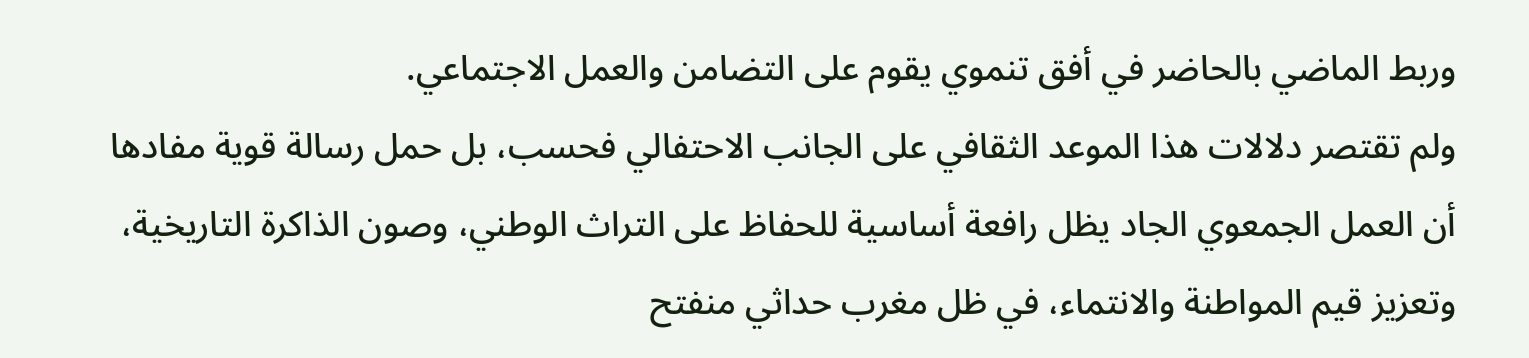وربط الماضي بالحاضر في أفق تنموي يقوم على التضامن والعمل الاجتماعي.
ولم تقتصر دلالات هذا الموعد الثقافي على الجانب الاحتفالي فحسب، بل حمل رسالة قوية مفادها أن العمل الجمعوي الجاد يظل رافعة أساسية للحفاظ على التراث الوطني، وصون الذاكرة التاريخية، وتعزيز قيم المواطنة والانتماء، في ظل مغرب حداثي منفتح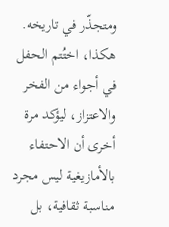ومتجذّر في تاريخه.
هكذا، اختُتم الحفل في أجواء من الفخر والاعتزاز، ليؤكد مرة أخرى أن الاحتفاء بالأمازيغية ليس مجرد مناسبة ثقافية، بل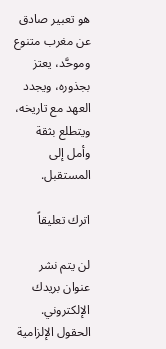هو تعبير صادق عن مغرب متنوع وموحَّد، يعتز بجذوره، ويجدد العهد مع تاريخه، ويتطلع بثقة وأمل إلى المستقبل.

اترك تعليقاً

لن يتم نشر عنوان بريدك الإلكتروني. الحقول الإلزامية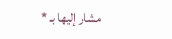مشار إليها بـ *